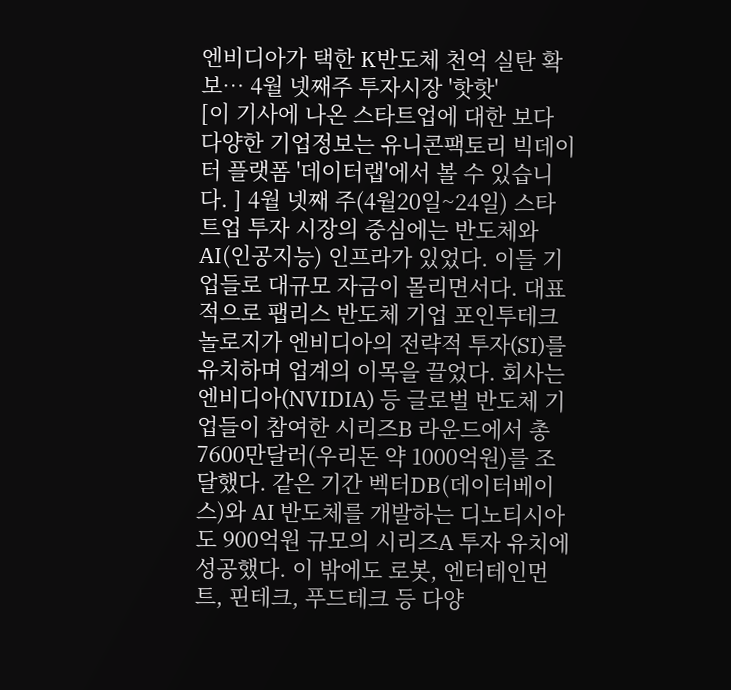엔비디아가 택한 K반도체 천억 실탄 확보… 4월 넷째주 투자시장 '핫핫'
[이 기사에 나온 스타트업에 대한 보다 다양한 기업정보는 유니콘팩토리 빅데이터 플랫폼 '데이터랩'에서 볼 수 있습니다. ] 4월 넷째 주(4월20일~24일) 스타트업 투자 시장의 중심에는 반도체와 AI(인공지능) 인프라가 있었다. 이들 기업들로 대규모 자금이 몰리면서다. 대표적으로 팹리스 반도체 기업 포인투테크놀로지가 엔비디아의 전략적 투자(SI)를 유치하며 업계의 이목을 끌었다. 회사는 엔비디아(NVIDIA) 등 글로벌 반도체 기업들이 참여한 시리즈B 라운드에서 총 7600만달러(우리돈 약 1000억원)를 조달했다. 같은 기간 벡터DB(데이터베이스)와 AI 반도체를 개발하는 디노티시아도 900억원 규모의 시리즈A 투자 유치에 성공했다. 이 밖에도 로봇, 엔터테인먼트, 핀테크, 푸드테크 등 다양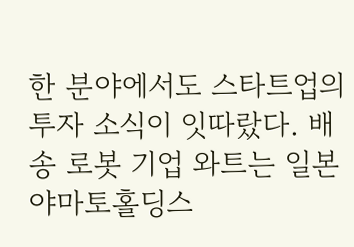한 분야에서도 스타트업의 투자 소식이 잇따랐다. 배송 로봇 기업 와트는 일본 야마토홀딩스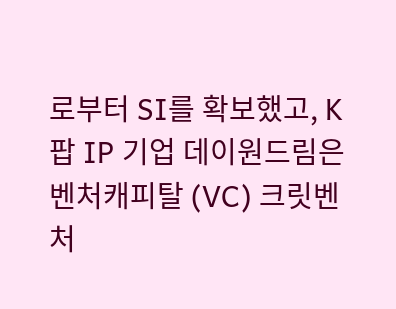로부터 SI를 확보했고, K팝 IP 기업 데이원드림은 벤처캐피탈 (VC) 크릿벤처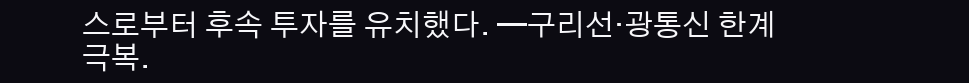스로부터 후속 투자를 유치했다. ━구리선·광통신 한계 극복.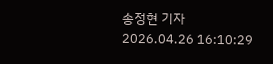송정현 기자
2026.04.26 16:10:29